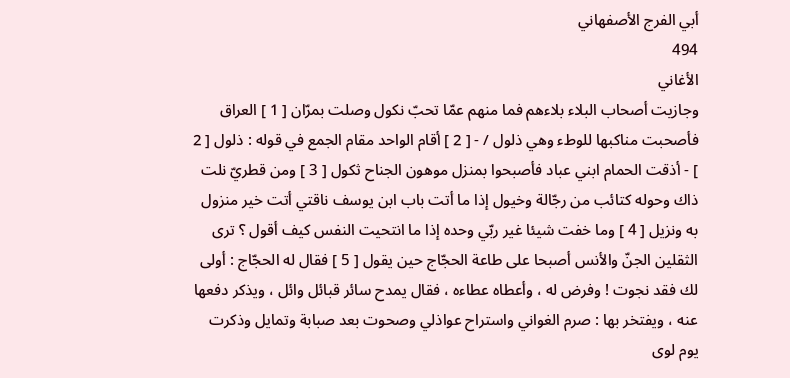أبي الفرج الأصفهاني
494
الأغاني
وجازيت أصحاب البلاء بلاءهم فما منهم عمّا تحبّ نكول وصلت بمرّان [ 1 ] العراق فأصحبت مناكبها للوطء وهي ذلول / - [ 2 ] أقام الواحد مقام الجمع في قوله : ذلول [ 2 ] - أذقت الحمام ابني عباد فأصبحوا بمنزل موهون الجناح ثكول [ 3 ] ومن قطريّ نلت ذاك وحوله كتائب من رجّالة وخيول إذا ما أتت باب ابن يوسف ناقتي أتت خير منزول به ونزيل [ 4 ] وما خفت شيئا غير ربّي وحده إذا ما انتحيت النفس كيف أقول ؟ ترى الثقلين الجنّ والأنس أصبحا على طاعة الحجّاج حين يقول [ 5 ] فقال له الحجّاج : أولى لك فقد نجوت ! وفرض له ، وأعطاه عطاءه ، فقال يمدح سائر قبائل وائل ، ويذكر دفعها عنه ، ويفتخر بها : صرم الغواني واستراح عواذلي وصحوت بعد صبابة وتمايل وذكرت يوم لوى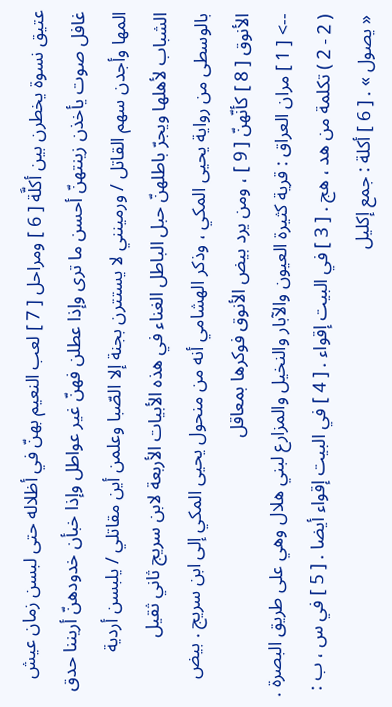عتيق نسوة يخطرن بين أكلَّة [ 6 ] ومراحل [ 7 ] لعب النعيم بهنّ في أظلاله حتى لبسن زمان عيش غافل صوت يأخذن زينتهنّ أحسن ما ترى وإذا عطلن فهنّ غير عواطل وإذا خبأن خدودهنّ أريننا حدق المها وأجدن سهم القاتل / ورمينني لا يستترن بجنة إلا الصّبا وعلمن أين مقاتلي / يلبسن أردية الشباب لأهلها ويجرّ باطلهنّ حبل الباطل الغناء في هذه الأبيات الأربعة لابن سريج ثاني ثقيل بالوسطى من رواية يحيى المكي ، وذكر الهشامي أنه من منحول يحيى المكي إلى ابن سريج . بيض الأنوق [ 8 ] كأنّهنّ [ 9 ] ، ومن يرد بيض الأنوق فوكرها بمعاقل
--> [ 1 ] مران العراق : قرية كثيرة العيون والآبار والنخيل والمزارع لبني هلال وهي على طريق البصرة . ( 2 - 2 ) تكلمة من هد ، هج . [ 3 ] في البيت إقواء . [ 4 ] في البيت إقواء أيضا . [ 5 ] في س ، ب : « يصول » . [ 6 ] أكلة : جمع إكليل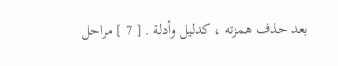بعد حذف همزته ، كدليل وأدلة . [ 7 ] مراحل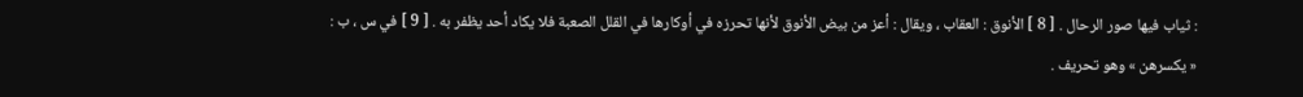: ثياب فيها صور الرحال . [ 8 ] الأنوق : العقاب ، ويقال : أعز من بيض الأنوق لأنها تحرزه في أوكارها في القلل الصعبة فلا يكاد أحد يظفر به . [ 9 ] في س ، ب : « يكسرهن » وهو تحريف .